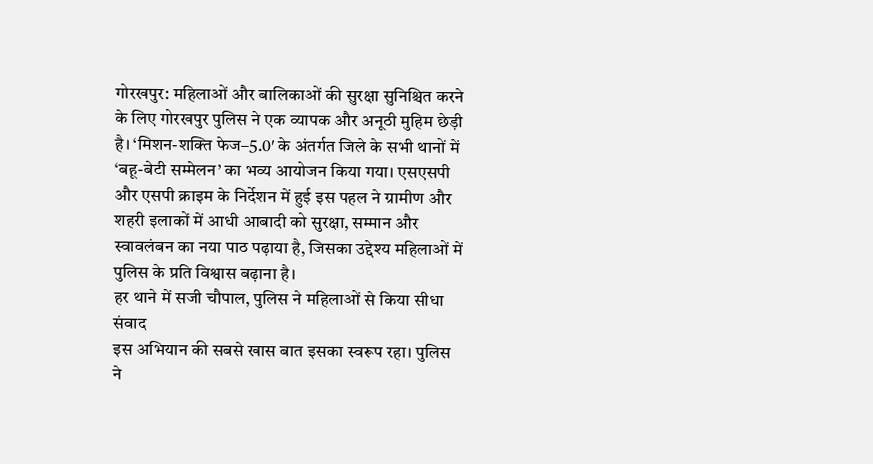गोरखपुर: महिलाओं और बालिकाओं की सुरक्षा सुनिश्चित करने के लिए गोरखपुर पुलिस ने एक व्यापक और अनूठी मुहिम छेड़ी है। ‘मिशन-शक्ति फेज–5.0′ के अंतर्गत जिले के सभी थानों में ‘बहू-बेटी सम्मेलन’ का भव्य आयोजन किया गया। एसएसपी और एसपी क्राइम के निर्देशन में हुई इस पहल ने ग्रामीण और शहरी इलाकों में आधी आबादी को सुरक्षा, सम्मान और स्वावलंबन का नया पाठ पढ़ाया है, जिसका उद्देश्य महिलाओं में पुलिस के प्रति विश्वास बढ़ाना है।
हर थाने में सजी चौपाल, पुलिस ने महिलाओं से किया सीधा संवाद
इस अभियान की सबसे खास बात इसका स्वरूप रहा। पुलिस ने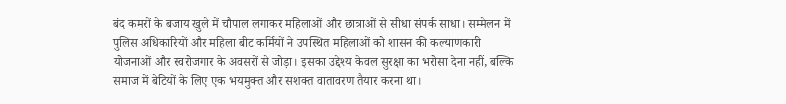बंद कमरों के बजाय खुले में चौपाल लगाकर महिलाओं और छात्राओं से सीधा संपर्क साधा। सम्मेलन में पुलिस अधिकारियों और महिला बीट कर्मियों ने उपस्थित महिलाओं को शासन की कल्याणकारी योजनाओं और स्वरोजगार के अवसरों से जोड़ा। इसका उद्देश्य केवल सुरक्षा का भरोसा देना नहीं, बल्कि समाज में बेटियों के लिए एक भयमुक्त और सशक्त वातावरण तैयार करना था।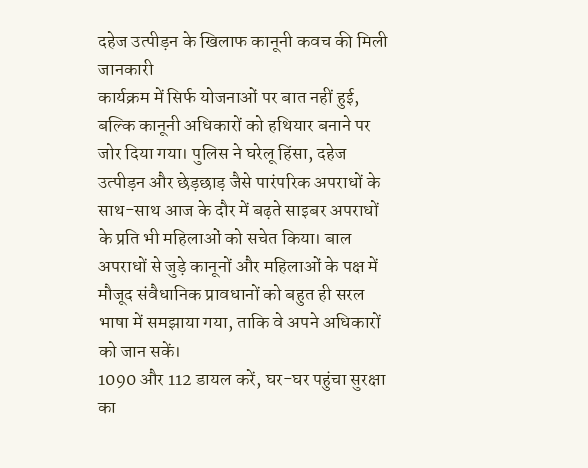दहेज उत्पीड़न के खिलाफ कानूनी कवच की मिली जानकारी
कार्यक्रम में सिर्फ योजनाओं पर बात नहीं हुई, बल्कि कानूनी अधिकारों को हथियार बनाने पर जोर दिया गया। पुलिस ने घरेलू हिंसा, दहेज उत्पीड़न और छेड़छाड़ जैसे पारंपरिक अपराधों के साथ-साथ आज के दौर में बढ़ते साइबर अपराधों के प्रति भी महिलाओं को सचेत किया। बाल अपराधों से जुड़े कानूनों और महिलाओं के पक्ष में मौजूद संवैधानिक प्रावधानों को बहुत ही सरल भाषा में समझाया गया, ताकि वे अपने अधिकारों को जान सकें।
1090 और 112 डायल करें, घर-घर पहुंचा सुरक्षा का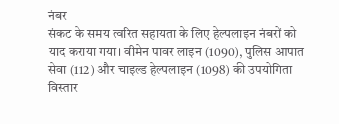नंबर
संकट के समय त्वरित सहायता के लिए हेल्पलाइन नंबरों को याद कराया गया। वीमेन पावर लाइन (1090), पुलिस आपात सेवा (112) और चाइल्ड हेल्पलाइन (1098) की उपयोगिता विस्तार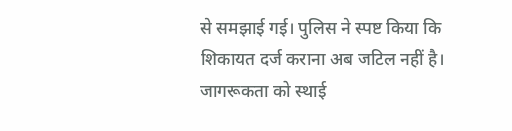से समझाई गई। पुलिस ने स्पष्ट किया कि शिकायत दर्ज कराना अब जटिल नहीं है। जागरूकता को स्थाई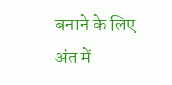बनाने के लिए अंत में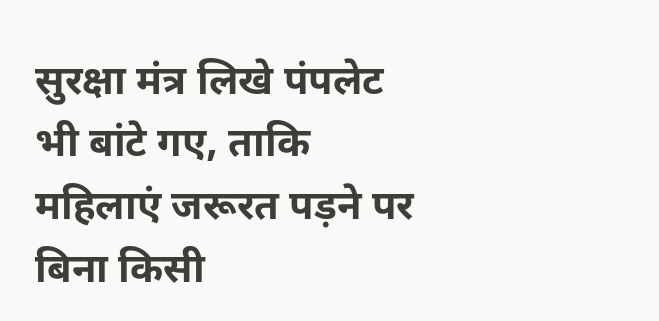सुरक्षा मंत्र लिखे पंपलेट भी बांटे गए, ताकि महिलाएं जरूरत पड़ने पर बिना किसी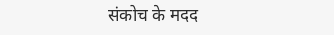संकोच के मदद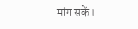मांग सकें।